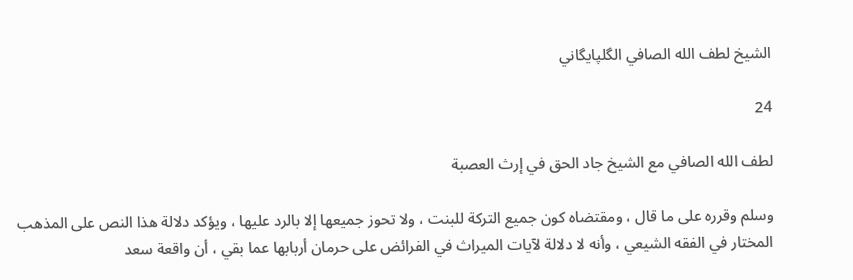الشيخ لطف الله الصافي الگلپايگاني

24

لطف الله الصافي مع الشيخ جاد الحق في إرث العصبة

وسلم وقرره على ما قال ، ومقتضاه كون جميع التركة للبنت ، ولا تحوز جميعها إلا بالرد عليها ، ويؤكد دلالة هذا النص على المذهب المختار في الفقه الشيعي ، وأنه لا دلالة لآيات الميراث في الفرائض على حرمان أربابها عما بقي ، أن واقعة سعد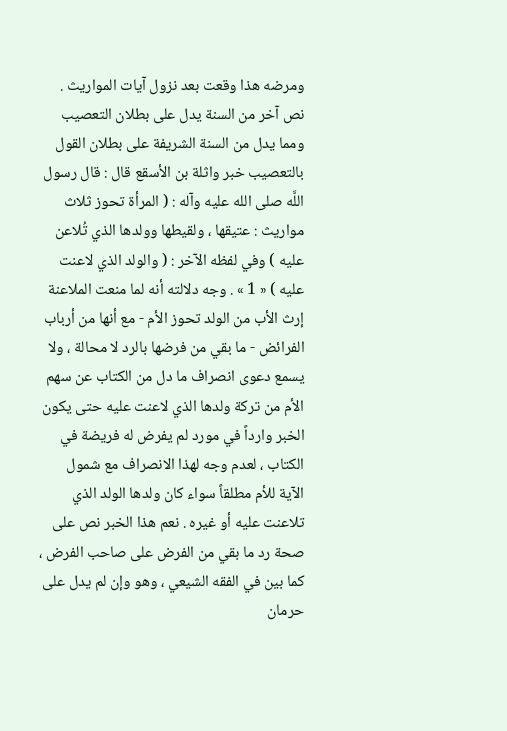ومرضه هذا وقعت بعد نزول آيات المواريث . نص آخر من السنة يدل على بطلان التعصيب ومما يدل من السنة الشريفة على بطلان القول بالتعصيب خبر واثلة بن الأسقع قال : قال رسول اللَّه صلى الله عليه وآله : ( المرأة تحوز ثلاث مواريث : عتيقها ، ولقيطها وولدها الذي تُلاعن عليه ) وفي لفظه الآخر : ( والولد الذي لاعنت عليه ) « 1 » . وجه دلالته أنه لما منعت الملاعنة إرث الأب من الولد تحوز الأم - مع أنها من أرباب الفرائض - ما بقي من فرضها بالرد لا محالة ، ولا يسمع دعوى انصراف ما دل من الكتاب عن سهم الأم من تركة ولدها الذي لاعنت عليه حتى يكون الخبر وارداً في مورد لم يفرض له فريضة في الكتاب ، لعدم وجه لهذا الانصراف مع شمول الآية للأم مطلقاً سواء كان ولدها الولد الذي تلاعنت عليه أو غيره . نعم هذا الخبر نص على صحة رد ما بقي من الفرض على صاحب الفرض ، كما بين في الفقه الشيعي ، وهو وإن لم يدل على حرمان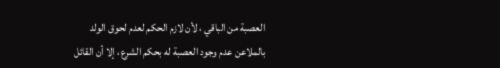العصبة من الباقي ، لأن لازم الحكم لعدم لحوق الولد بالملاعن عدم وجود العصبة له بحكم الشرع ، إلا أن القائل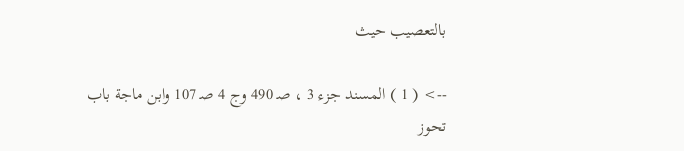بالتعصيب حيث

--> ( 1 ) المسند جزء 3 ، ص‍ 490 وج 4 ص‍ 107 وابن ماجة باب تحوز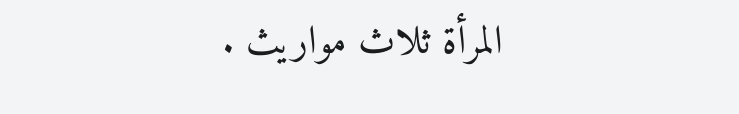المرأة ثلاث مواريث .